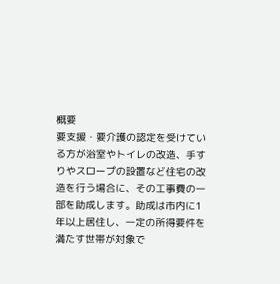概要
要支援・要介護の認定を受けている方が浴室やトイレの改造、手すりやスロープの設置など住宅の改造を行う場合に、その工事費の一部を助成します。助成は市内に1年以上居住し、一定の所得要件を満たす世帯が対象で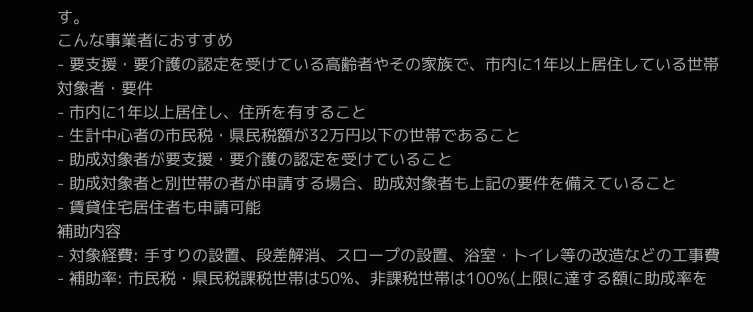す。
こんな事業者におすすめ
- 要支援・要介護の認定を受けている高齢者やその家族で、市内に1年以上居住している世帯
対象者・要件
- 市内に1年以上居住し、住所を有すること
- 生計中心者の市民税・県民税額が32万円以下の世帯であること
- 助成対象者が要支援・要介護の認定を受けていること
- 助成対象者と別世帯の者が申請する場合、助成対象者も上記の要件を備えていること
- 賃貸住宅居住者も申請可能
補助内容
- 対象経費: 手すりの設置、段差解消、スロープの設置、浴室・トイレ等の改造などの工事費
- 補助率: 市民税・県民税課税世帯は50%、非課税世帯は100%(上限に達する額に助成率を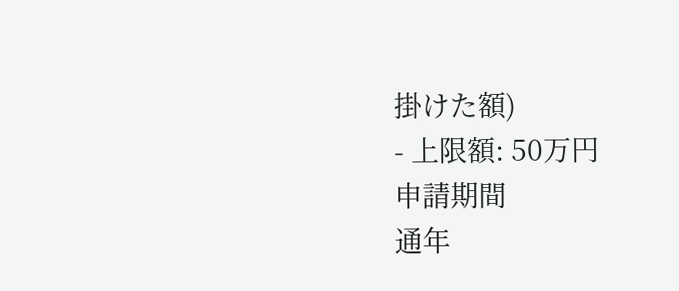掛けた額)
- 上限額: 50万円
申請期間
通年